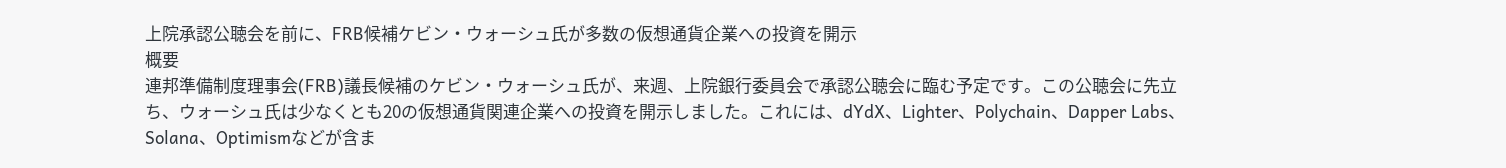上院承認公聴会を前に、FRB候補ケビン・ウォーシュ氏が多数の仮想通貨企業への投資を開示
概要
連邦準備制度理事会(FRB)議長候補のケビン・ウォーシュ氏が、来週、上院銀行委員会で承認公聴会に臨む予定です。この公聴会に先立ち、ウォーシュ氏は少なくとも20の仮想通貨関連企業への投資を開示しました。これには、dYdX、Lighter、Polychain、Dapper Labs、Solana、Optimismなどが含ま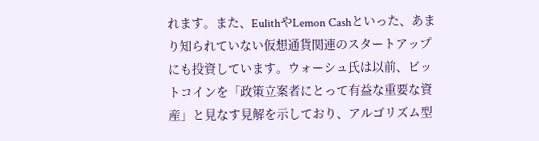れます。また、EulithやLemon Cashといった、あまり知られていない仮想通貨関連のスタートアップにも投資しています。ウォーシュ氏は以前、ビットコインを「政策立案者にとって有益な重要な資産」と見なす見解を示しており、アルゴリズム型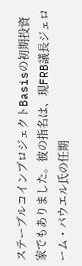ステーブルコインプロジェクトBasisの初期投資家でもありました。彼の指名は、現FRB議長ジェローム・パウエル氏の任期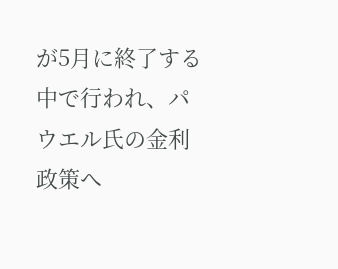が5月に終了する中で行われ、パウエル氏の金利政策へ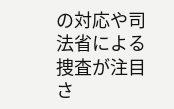の対応や司法省による捜査が注目さ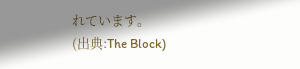れています。
(出典:The Block)